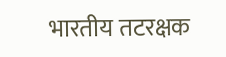भारतीय तटरक्षक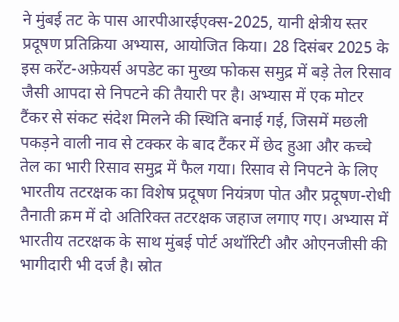ने मुंबई तट के पास आरपीआरईएक्स-2025, यानी क्षेत्रीय स्तर प्रदूषण प्रतिक्रिया अभ्यास, आयोजित किया। 28 दिसंबर 2025 के इस करेंट-अफ़ेयर्स अपडेट का मुख्य फोकस समुद्र में बड़े तेल रिसाव जैसी आपदा से निपटने की तैयारी पर है। अभ्यास में एक मोटर टैंकर से संकट संदेश मिलने की स्थिति बनाई गई, जिसमें मछली पकड़ने वाली नाव से टक्कर के बाद टैंकर में छेद हुआ और कच्चे तेल का भारी रिसाव समुद्र में फैल गया। रिसाव से निपटने के लिए भारतीय तटरक्षक का विशेष प्रदूषण नियंत्रण पोत और प्रदूषण-रोधी तैनाती क्रम में दो अतिरिक्त तटरक्षक जहाज लगाए गए। अभ्यास में भारतीय तटरक्षक के साथ मुंबई पोर्ट अथॉरिटी और ओएनजीसी की भागीदारी भी दर्ज है। स्रोत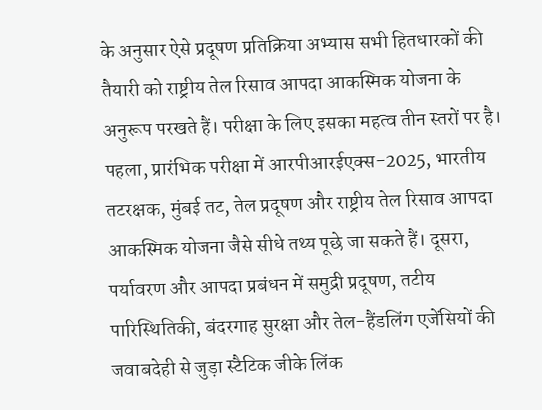के अनुसार ऐसे प्रदूषण प्रतिक्रिया अभ्यास सभी हितधारकों की तैयारी को राष्ट्रीय तेल रिसाव आपदा आकस्मिक योजना के अनुरूप परखते हैं। परीक्षा के लिए इसका महत्व तीन स्तरों पर है। पहला, प्रारंभिक परीक्षा में आरपीआरईएक्स-2025, भारतीय तटरक्षक, मुंबई तट, तेल प्रदूषण और राष्ट्रीय तेल रिसाव आपदा आकस्मिक योजना जैसे सीधे तथ्य पूछे जा सकते हैं। दूसरा, पर्यावरण और आपदा प्रबंधन में समुद्री प्रदूषण, तटीय पारिस्थितिकी, बंदरगाह सुरक्षा और तेल-हैंडलिंग एजेंसियों की जवाबदेही से जुड़ा स्टैटिक जीके लिंक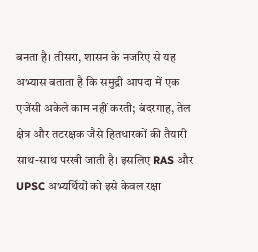बनता है। तीसरा, शासन के नजरिए से यह अभ्यास बताता है कि समुद्री आपदा में एक एजेंसी अकेले काम नहीं करती; बंदरगाह, तेल क्षेत्र और तटरक्षक जैसे हितधारकों की तैयारी साथ-साथ परखी जाती है। इसलिए RAS और UPSC अभ्यर्थियों को इसे केवल रक्षा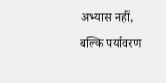अभ्यास नहीं, बल्कि पर्यावरण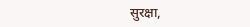सुरक्षा,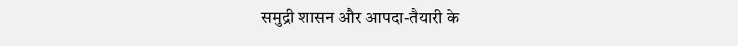समुद्री शासन और आपदा-तैयारी के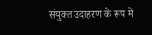संयुक्त उदाहरण के रूप में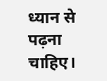ध्यान से पढ़ना चाहिए।